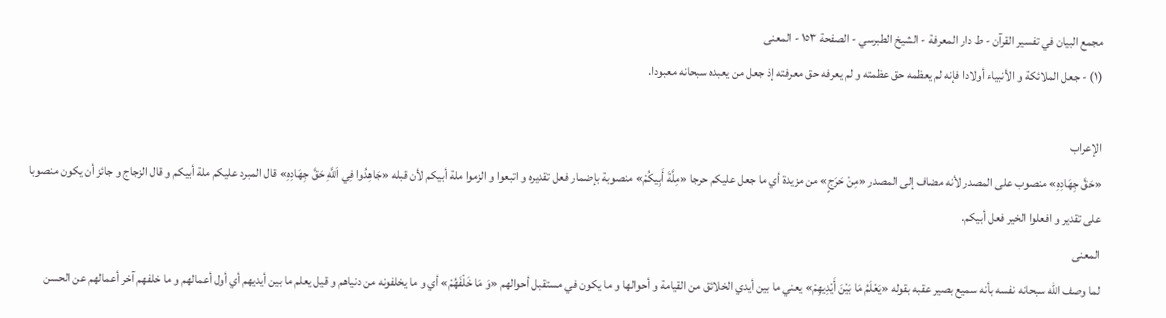مجمع البيان في تفسير القرآن - ط دار المعرفة - الشيخ الطبرسي - الصفحة ١٥٣ - المعنى
(١) - جعل الملائكة و الأنبياء أولادا فإنه لم يعظمه حق عظمته و لم يعرفه حق معرفته إذ جعل من يعبده سبحانه معبودا.

الإعراب
«حَقَّ جِهَادِهِ» منصوب على المصدر لأنه مضاف إلى المصدر «مِنْ حَرَجٍ» من مزيدة أي ما جعل عليكم حرجا «مِلَّةَ أَبِيكُمْ» منصوبة بإضمار فعل تقديره و اتبعوا و الزموا ملة أبيكم لأن قبله «جَاهِدُوا فِي اَللَّهِ حَقَّ جِهَادِهِ» قال المبرد عليكم ملة أبيكم و قال الزجاج و جائز أن يكون منصوبا على تقدير و افعلوا الخير فعل أبيكم.
المعنى
لما وصف الله سبحانه نفسه بأنه سميع بصير عقبه بقوله «يَعْلَمُ مَا بَيْنَ أَيْدِيهِمْ» يعني ما بين أيدي الخلائق من القيامة و أحوالها و ما يكون في مستقبل أحوالهم «وَ مَا خَلْفَهُمْ» أي و ما يخلفونه من دنياهم و قيل يعلم ما بين أيديهم أي أول أعمالهم و ما خلفهم آخر أعمالهم عن الحسن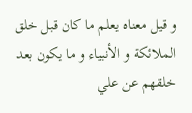و قيل معناه يعلم ما كان قبل خلق الملائكة و الأنبياء و ما يكون بعد خلقهم عن علي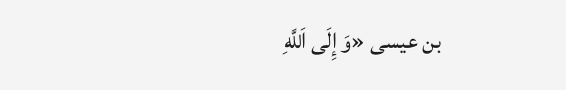بن عيسى «وَ إِلَى اَللَّهِ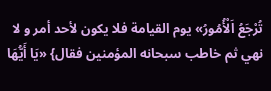تُرْجَعُ اَلْأُمُورُ» يوم القيامة فلا يكون لأحد أمر و لا نهي ثم خاطب سبحانه المؤمنين فقال} «يَا أَيُّهَا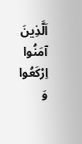اَلَّذِينَ آمَنُوا اِرْكَعُوا وَ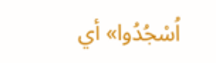اُسْجُدُوا» أي